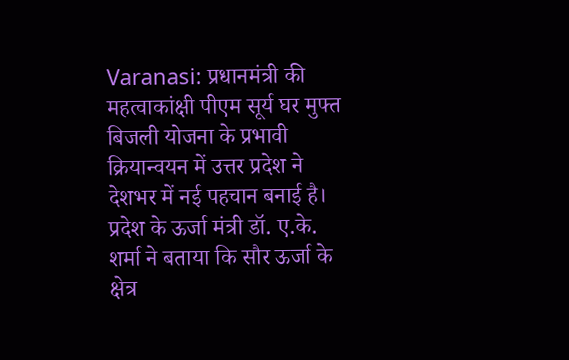Varanasi: प्रधानमंत्री की महत्वाकांक्षी पीएम सूर्य घर मुफ्त बिजली योजना के प्रभावी क्रियान्वयन में उत्तर प्रदेश ने देशभर में नई पहचान बनाई है। प्रदेश के ऊर्जा मंत्री डॉ. ए.के. शर्मा ने बताया कि सौर ऊर्जा के क्षेत्र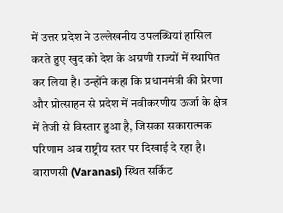में उत्तर प्रदेश ने उल्लेखनीय उपलब्धियां हासिल करते हुए खुद को देश के अग्रणी राज्यों में स्थापित कर लिया है। उन्होंने कहा कि प्रधानमंत्री की प्रेरणा और प्रोत्साहन से प्रदेश में नवीकरणीय ऊर्जा के क्षेत्र में तेजी से विस्तार हुआ है, जिसका सकारात्मक परिणाम अब राष्ट्रीय स्तर पर दिखाई दे रहा है।
वाराणसी (Varanasi) स्थित सर्किट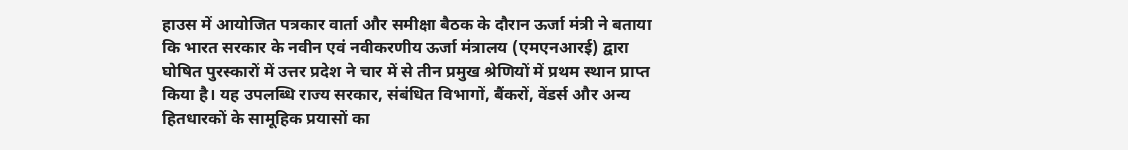हाउस में आयोजित पत्रकार वार्ता और समीक्षा बैठक के दौरान ऊर्जा मंत्री ने बताया कि भारत सरकार के नवीन एवं नवीकरणीय ऊर्जा मंत्रालय (एमएनआरई) द्वारा घोषित पुरस्कारों में उत्तर प्रदेश ने चार में से तीन प्रमुख श्रेणियों में प्रथम स्थान प्राप्त किया है। यह उपलब्धि राज्य सरकार, संबंधित विभागों, बैंकरों, वेंडर्स और अन्य हितधारकों के सामूहिक प्रयासों का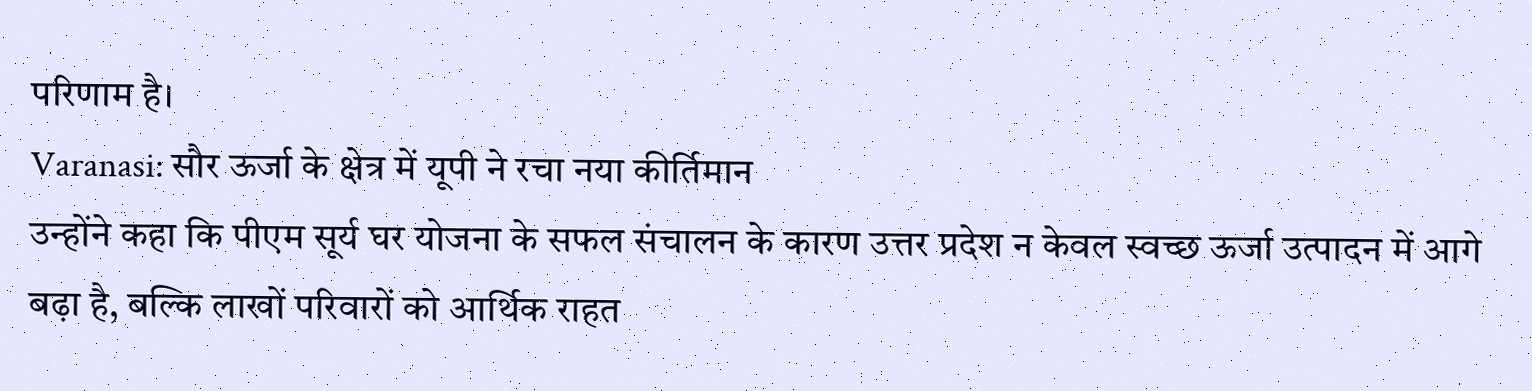परिणाम है।
Varanasi: सौर ऊर्जा के क्षेत्र में यूपी ने रचा नया कीर्तिमान
उन्होंने कहा कि पीएम सूर्य घर योजना के सफल संचालन के कारण उत्तर प्रदेश न केवल स्वच्छ ऊर्जा उत्पादन में आगे बढ़ा है, बल्कि लाखों परिवारों को आर्थिक राहत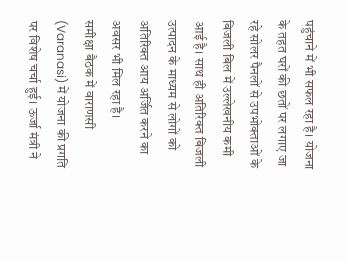पहुंचाने में भी सफल रहा है। योजना के तहत घरों की छतों पर लगाए जा रहे सोलर पैनलों से उपभोक्ताओं के बिजली बिल में उल्लेखनीय कमी आई है। साथ ही अतिरिक्त बिजली उत्पादन के माध्यम से लोगों को अतिरिक्त आय अर्जित करने का अवसर भी मिल रहा है।
समीक्षा बैठक में वाराणसी (Varanasi) में योजना की प्रगति पर विशेष चर्चा हुई। ऊर्जा मंत्री ने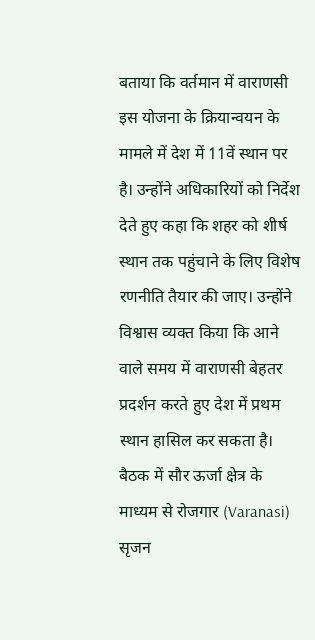बताया कि वर्तमान में वाराणसी इस योजना के क्रियान्वयन के मामले में देश में 11वें स्थान पर है। उन्होंने अधिकारियों को निर्देश देते हुए कहा कि शहर को शीर्ष स्थान तक पहुंचाने के लिए विशेष रणनीति तैयार की जाए। उन्होंने विश्वास व्यक्त किया कि आने वाले समय में वाराणसी बेहतर प्रदर्शन करते हुए देश में प्रथम स्थान हासिल कर सकता है।
बैठक में सौर ऊर्जा क्षेत्र के माध्यम से रोजगार (Varanasi) सृजन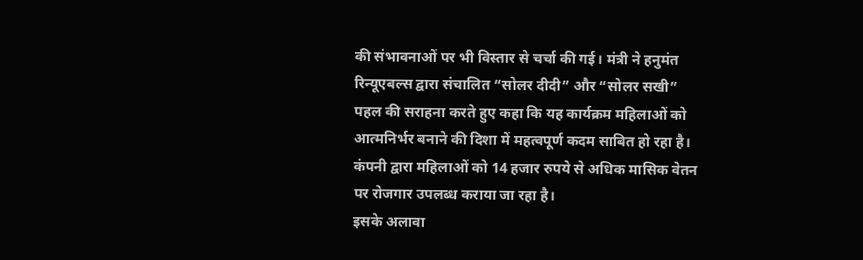की संभावनाओं पर भी विस्तार से चर्चा की गई। मंत्री ने हनुमंत रिन्यूएबल्स द्वारा संचालित “सोलर दीदी” और “सोलर सखी” पहल की सराहना करते हुए कहा कि यह कार्यक्रम महिलाओं को आत्मनिर्भर बनाने की दिशा में महत्वपूर्ण कदम साबित हो रहा है। कंपनी द्वारा महिलाओं को 14 हजार रुपये से अधिक मासिक वेतन पर रोजगार उपलब्ध कराया जा रहा है।
इसके अलावा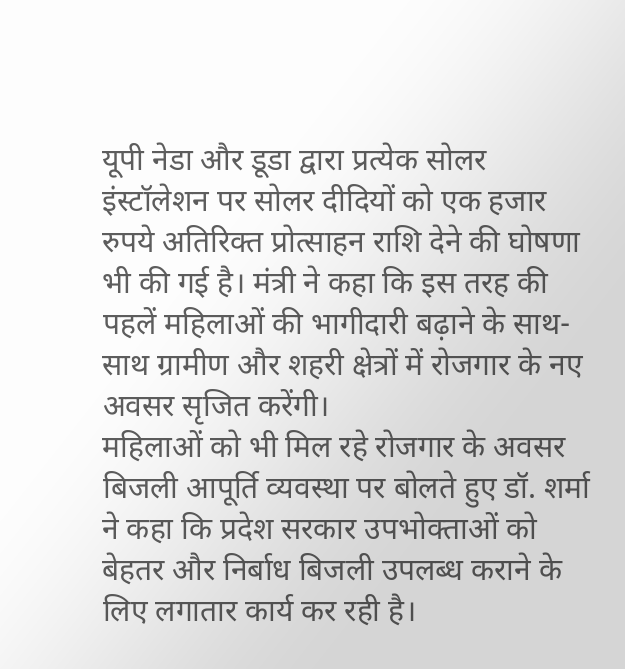यूपी नेडा और डूडा द्वारा प्रत्येक सोलर इंस्टॉलेशन पर सोलर दीदियों को एक हजार रुपये अतिरिक्त प्रोत्साहन राशि देने की घोषणा भी की गई है। मंत्री ने कहा कि इस तरह की पहलें महिलाओं की भागीदारी बढ़ाने के साथ-साथ ग्रामीण और शहरी क्षेत्रों में रोजगार के नए अवसर सृजित करेंगी।
महिलाओं को भी मिल रहे रोजगार के अवसर
बिजली आपूर्ति व्यवस्था पर बोलते हुए डॉ. शर्मा ने कहा कि प्रदेश सरकार उपभोक्ताओं को बेहतर और निर्बाध बिजली उपलब्ध कराने के लिए लगातार कार्य कर रही है।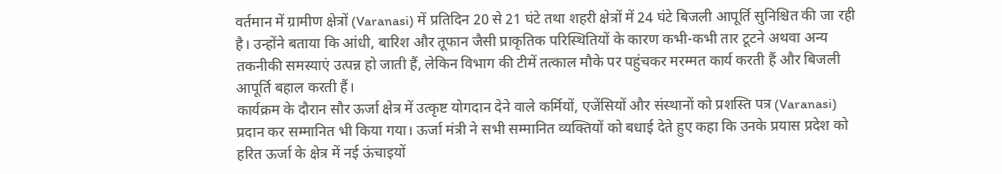वर्तमान में ग्रामीण क्षेत्रों (Varanasi) में प्रतिदिन 20 से 21 घंटे तथा शहरी क्षेत्रों में 24 घंटे बिजली आपूर्ति सुनिश्चित की जा रही है। उन्होंने बताया कि आंधी, बारिश और तूफान जैसी प्राकृतिक परिस्थितियों के कारण कभी-कभी तार टूटने अथवा अन्य तकनीकी समस्याएं उत्पन्न हो जाती हैं, लेकिन विभाग की टीमें तत्काल मौके पर पहुंचकर मरम्मत कार्य करती हैं और बिजली आपूर्ति बहाल करती हैं।
कार्यक्रम के दौरान सौर ऊर्जा क्षेत्र में उत्कृष्ट योगदान देने वाले कर्मियों, एजेंसियों और संस्थानों को प्रशस्ति पत्र (Varanasi) प्रदान कर सम्मानित भी किया गया। ऊर्जा मंत्री ने सभी सम्मानित व्यक्तियों को बधाई देते हुए कहा कि उनके प्रयास प्रदेश को हरित ऊर्जा के क्षेत्र में नई ऊंचाइयों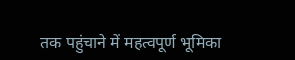तक पहुंचाने में महत्वपूर्ण भूमिका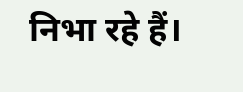निभा रहे हैं।